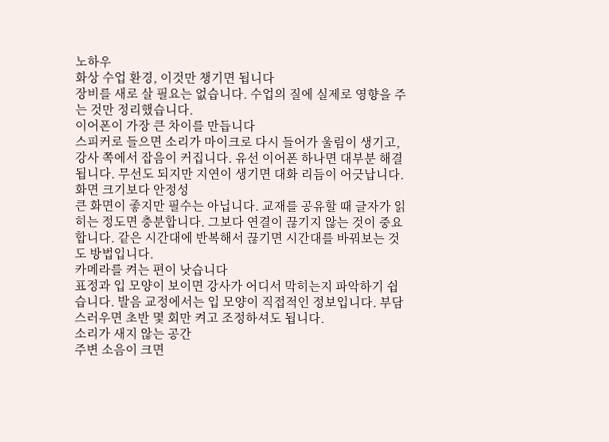노하우
화상 수업 환경, 이것만 챙기면 됩니다
장비를 새로 살 필요는 없습니다. 수업의 질에 실제로 영향을 주는 것만 정리했습니다.
이어폰이 가장 큰 차이를 만듭니다
스피커로 들으면 소리가 마이크로 다시 들어가 울림이 생기고, 강사 쪽에서 잡음이 커집니다. 유선 이어폰 하나면 대부분 해결됩니다. 무선도 되지만 지연이 생기면 대화 리듬이 어긋납니다.
화면 크기보다 안정성
큰 화면이 좋지만 필수는 아닙니다. 교재를 공유할 때 글자가 읽히는 정도면 충분합니다. 그보다 연결이 끊기지 않는 것이 중요합니다. 같은 시간대에 반복해서 끊기면 시간대를 바꿔보는 것도 방법입니다.
카메라를 켜는 편이 낫습니다
표정과 입 모양이 보이면 강사가 어디서 막히는지 파악하기 쉽습니다. 발음 교정에서는 입 모양이 직접적인 정보입니다. 부담스러우면 초반 몇 회만 켜고 조정하셔도 됩니다.
소리가 새지 않는 공간
주변 소음이 크면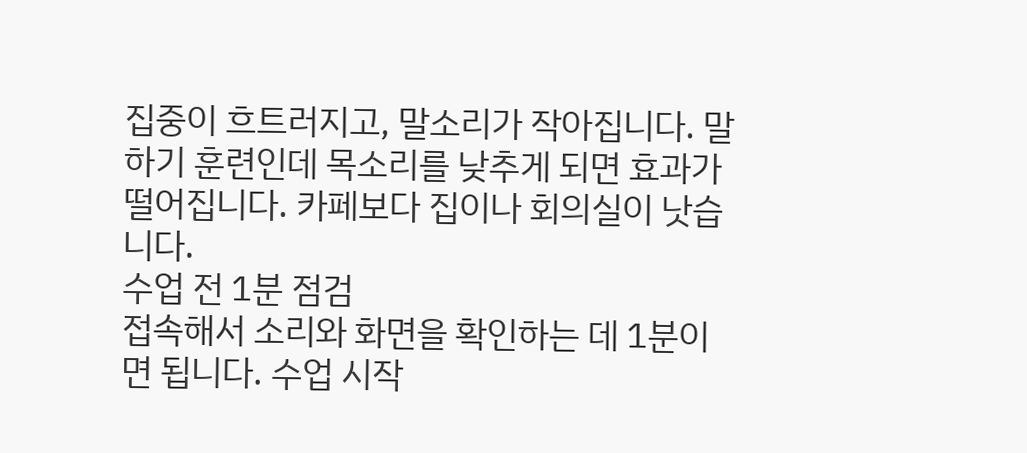집중이 흐트러지고, 말소리가 작아집니다. 말하기 훈련인데 목소리를 낮추게 되면 효과가 떨어집니다. 카페보다 집이나 회의실이 낫습니다.
수업 전 1분 점검
접속해서 소리와 화면을 확인하는 데 1분이면 됩니다. 수업 시작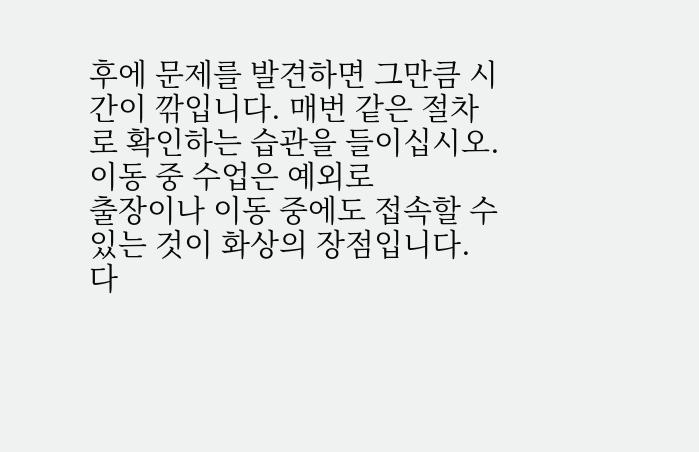후에 문제를 발견하면 그만큼 시간이 깎입니다. 매번 같은 절차로 확인하는 습관을 들이십시오.
이동 중 수업은 예외로
출장이나 이동 중에도 접속할 수 있는 것이 화상의 장점입니다. 다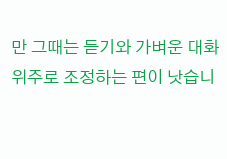만 그때는 듣기와 가벼운 대화 위주로 조정하는 편이 낫습니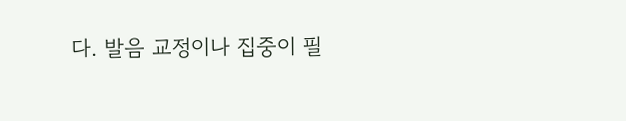다. 발음 교정이나 집중이 필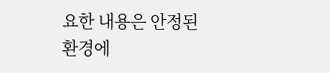요한 내용은 안정된 환경에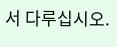서 다루십시오.